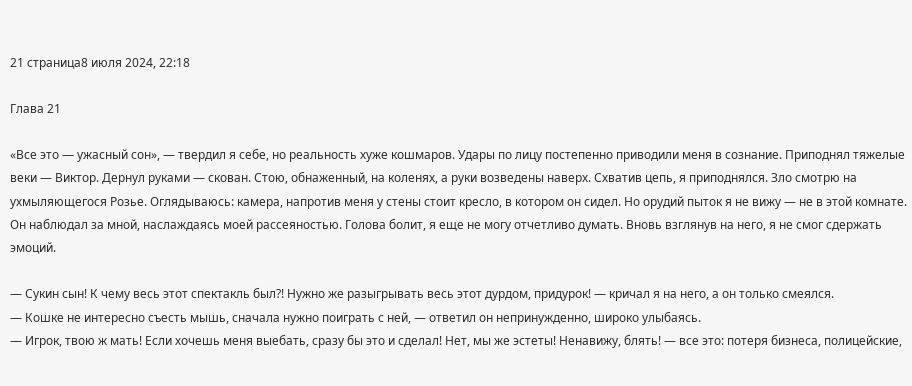21 страница8 июля 2024, 22:18

Глава 21

«Все это — ужасный сон», — твердил я себе, но реальность хуже кошмаров. Удары по лицу постепенно приводили меня в сознание. Приподнял тяжелые веки — Виктор. Дернул руками — скован. Стою, обнаженный, на коленях, а руки возведены наверх. Схватив цепь, я приподнялся. Зло смотрю на ухмыляющегося Розье. Оглядываюсь: камера, напротив меня у стены стоит кресло, в котором он сидел. Но орудий пыток я не вижу — не в этой комнате. Он наблюдал за мной, наслаждаясь моей рассеяностью. Голова болит, я еще не могу отчетливо думать. Вновь взглянув на него, я не смог сдержать эмоций.

— Сукин сын! К чему весь этот спектакль был?! Нужно же разыгрывать весь этот дурдом, придурок! — кричал я на него, а он только смеялся.
— Кошке не интересно съесть мышь, сначала нужно поиграть с ней, — ответил он непринужденно, широко улыбаясь.
— Игрок, твою ж мать! Если хочешь меня выебать, сразу бы это и сделал! Нет, мы же эстеты! Ненавижу, блять! — все это: потеря бизнеса, полицейские,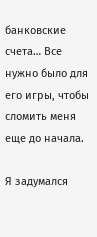банковские счета… Все нужно было для его игры, чтобы сломить меня еще до начала.

Я задумался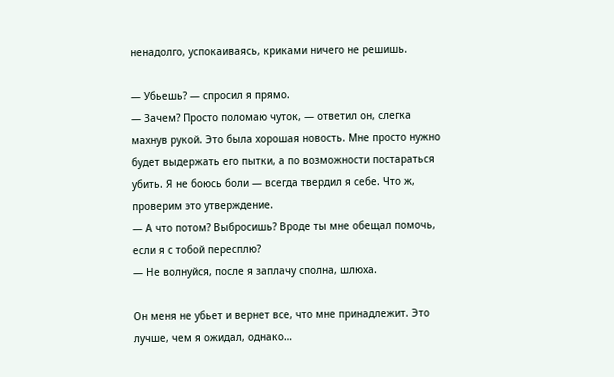ненадолго, успокаиваясь, криками ничего не решишь.

— Убьешь? — спросил я прямо.
— Зачем? Просто поломаю чуток, — ответил он, слегка махнув рукой. Это была хорошая новость. Мне просто нужно будет выдержать его пытки, а по возможности постараться убить. Я не боюсь боли — всегда твердил я себе. Что ж, проверим это утверждение.
— А что потом? Выбросишь? Вроде ты мне обещал помочь, если я с тобой пересплю?
— Не волнуйся, после я заплачу сполна, шлюха.

Он меня не убьет и вернет все, что мне принадлежит. Это лучше, чем я ожидал, однако…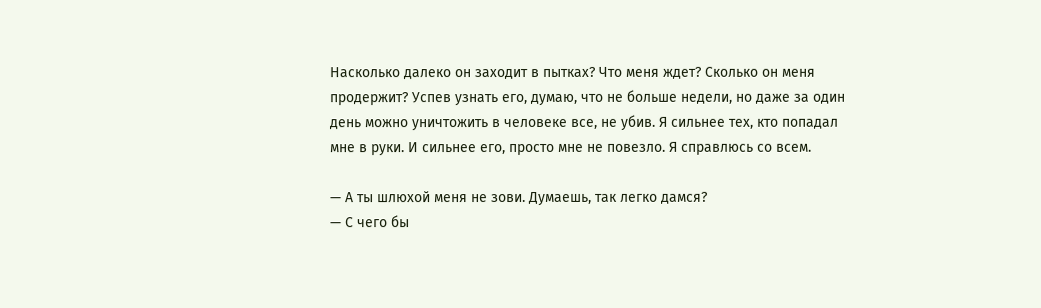Насколько далеко он заходит в пытках? Что меня ждет? Сколько он меня продержит? Успев узнать его, думаю, что не больше недели, но даже за один день можно уничтожить в человеке все, не убив. Я сильнее тех, кто попадал мне в руки. И сильнее его, просто мне не повезло. Я справлюсь со всем.

— А ты шлюхой меня не зови. Думаешь, так легко дамся?
— С чего бы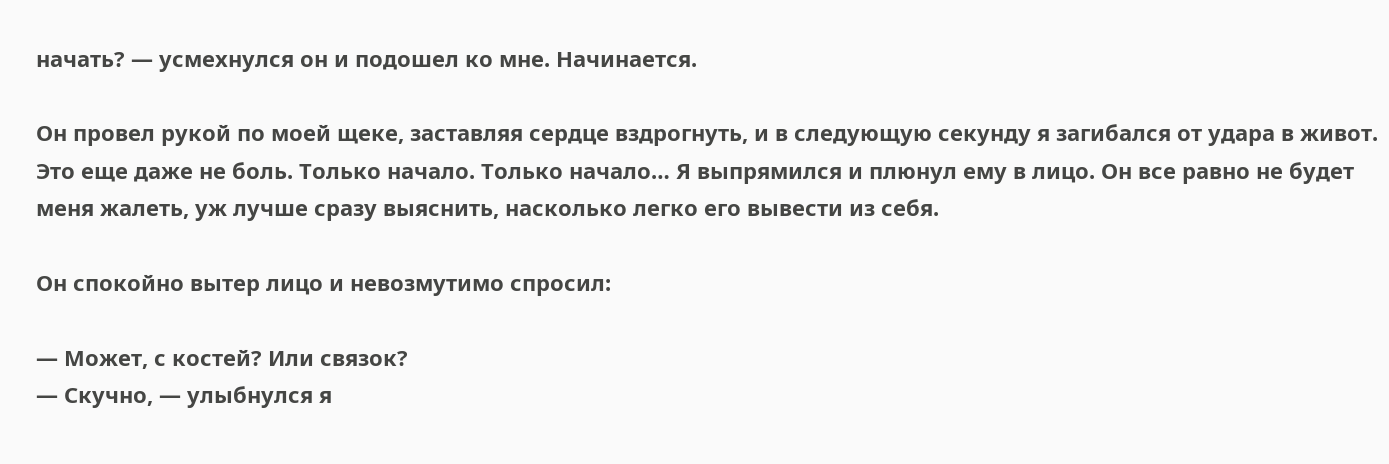начать? — усмехнулся он и подошел ко мне. Начинается.

Он провел рукой по моей щеке, заставляя сердце вздрогнуть, и в следующую секунду я загибался от удара в живот. Это еще даже не боль. Только начало. Только начало… Я выпрямился и плюнул ему в лицо. Он все равно не будет меня жалеть, уж лучше сразу выяснить, насколько легко его вывести из себя.

Он спокойно вытер лицо и невозмутимо спросил:

— Может, с костей? Или связок?
— Скучно, — улыбнулся я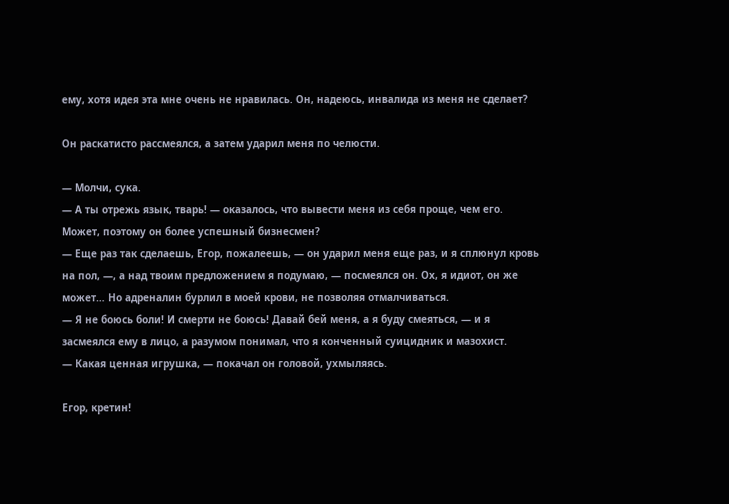ему, хотя идея эта мне очень не нравилась. Он, надеюсь, инвалида из меня не сделает?

Он раскатисто рассмеялся, а затем ударил меня по челюсти.

— Молчи, сука.
— А ты отрежь язык, тварь! — оказалось, что вывести меня из себя проще, чем его. Может, поэтому он более успешный бизнесмен?
— Еще раз так сделаешь, Егор, пожалеешь, — он ударил меня еще раз, и я сплюнул кровь на пол, —, а над твоим предложением я подумаю, — посмеялся он. Ох, я идиот, он же может… Но адреналин бурлил в моей крови, не позволяя отмалчиваться.
— Я не боюсь боли! И смерти не боюсь! Давай бей меня, а я буду смеяться, — и я засмеялся ему в лицо, а разумом понимал, что я конченный суицидник и мазохист.
— Какая ценная игрушка, — покачал он головой, ухмыляясь.

Егор, кретин!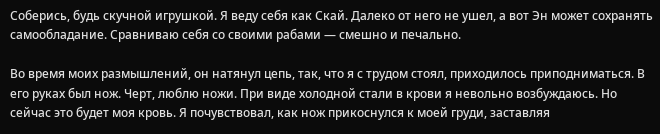Соберись, будь скучной игрушкой. Я веду себя как Скай. Далеко от него не ушел, а вот Эн может сохранять самообладание. Сравниваю себя со своими рабами — смешно и печально.

Во время моих размышлений, он натянул цепь, так, что я с трудом стоял, приходилось приподниматься. В его руках был нож. Черт, люблю ножи. При виде холодной стали в крови я невольно возбуждаюсь. Но сейчас это будет моя кровь. Я почувствовал, как нож прикоснулся к моей груди, заставляя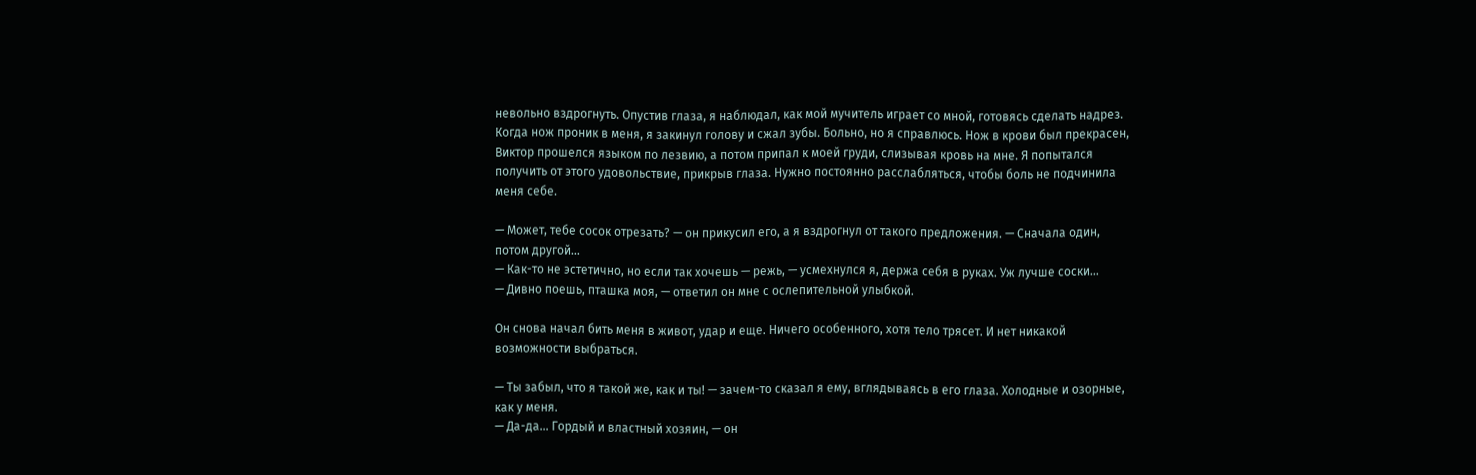невольно вздрогнуть. Опустив глаза, я наблюдал, как мой мучитель играет со мной, готовясь сделать надрез. Когда нож проник в меня, я закинул голову и сжал зубы. Больно, но я справлюсь. Нож в крови был прекрасен, Виктор прошелся языком по лезвию, а потом припал к моей груди, слизывая кровь на мне. Я попытался получить от этого удовольствие, прикрыв глаза. Нужно постоянно расслабляться, чтобы боль не подчинила меня себе.

— Может, тебе сосок отрезать? — он прикусил его, а я вздрогнул от такого предложения. — Сначала один, потом другой…
— Как-то не эстетично, но если так хочешь — режь, — усмехнулся я, держа себя в руках. Уж лучше соски…
— Дивно поешь, пташка моя, — ответил он мне с ослепительной улыбкой.

Он снова начал бить меня в живот, удар и еще. Ничего особенного, хотя тело трясет. И нет никакой возможности выбраться.

— Ты забыл, что я такой же, как и ты! — зачем-то сказал я ему, вглядываясь в его глаза. Холодные и озорные, как у меня.
— Да-да… Гордый и властный хозяин, — он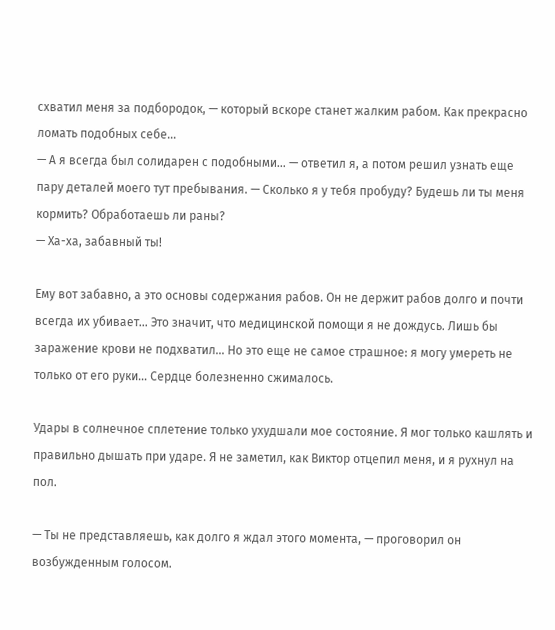схватил меня за подбородок, — который вскоре станет жалким рабом. Как прекрасно ломать подобных себе…
— А я всегда был солидарен с подобными… — ответил я, а потом решил узнать еще пару деталей моего тут пребывания. — Сколько я у тебя пробуду? Будешь ли ты меня кормить? Обработаешь ли раны?
— Ха-ха, забавный ты!

Ему вот забавно, а это основы содержания рабов. Он не держит рабов долго и почти всегда их убивает… Это значит, что медицинской помощи я не дождусь. Лишь бы заражение крови не подхватил… Но это еще не самое страшное: я могу умереть не только от его руки… Сердце болезненно сжималось.

Удары в солнечное сплетение только ухудшали мое состояние. Я мог только кашлять и правильно дышать при ударе. Я не заметил, как Виктор отцепил меня, и я рухнул на пол.

— Ты не представляешь, как долго я ждал этого момента, — проговорил он возбужденным голосом.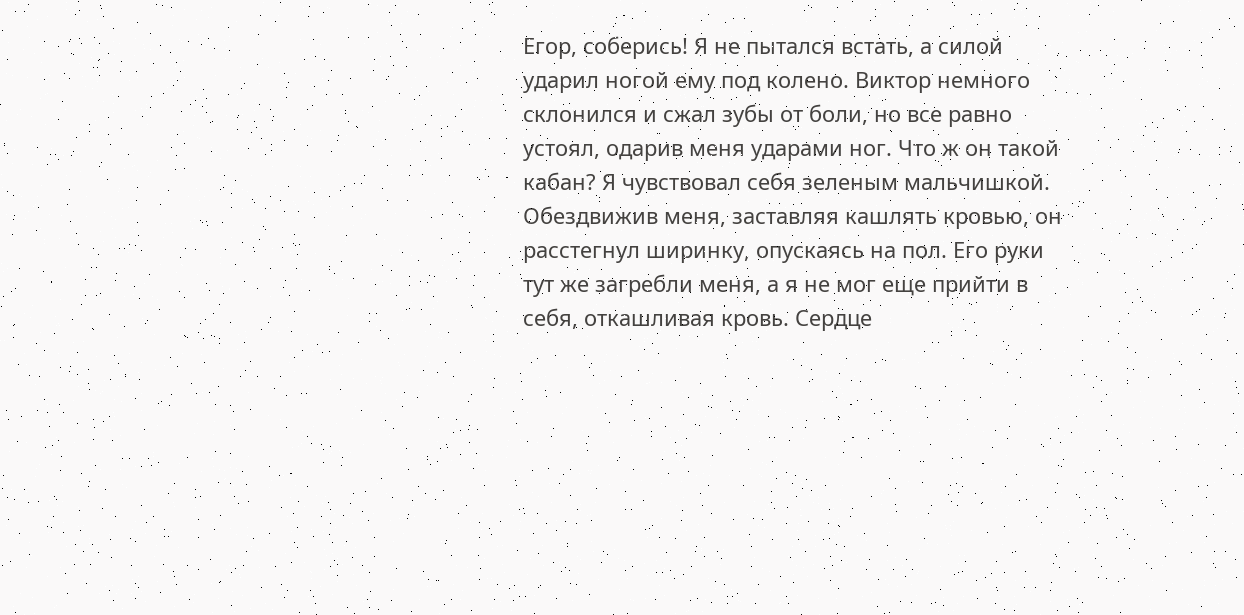Егор, соберись! Я не пытался встать, а силой ударил ногой ему под колено. Виктор немного склонился и сжал зубы от боли, но все равно устоял, одарив меня ударами ног. Что ж он такой кабан? Я чувствовал себя зеленым мальчишкой. Обездвижив меня, заставляя кашлять кровью, он расстегнул ширинку, опускаясь на пол. Его руки тут же загребли меня, а я не мог еще прийти в себя, откашливая кровь. Сердце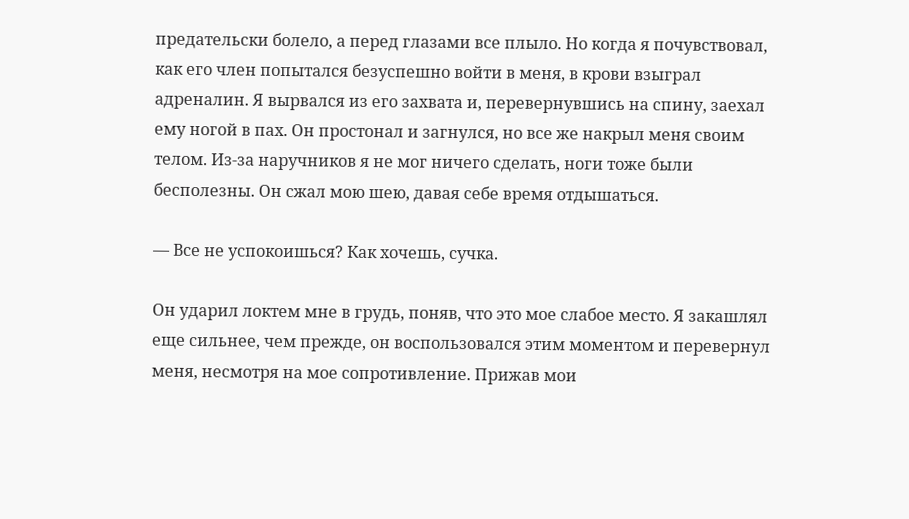предательски болело, а перед глазами все плыло. Но когда я почувствовал, как его член попытался безуспешно войти в меня, в крови взыграл адреналин. Я вырвался из его захвата и, перевернувшись на спину, заехал ему ногой в пах. Он простонал и загнулся, но все же накрыл меня своим телом. Из-за наручников я не мог ничего сделать, ноги тоже были бесполезны. Он сжал мою шею, давая себе время отдышаться.

— Все не успокоишься? Как хочешь, сучка.

Он ударил локтем мне в грудь, поняв, что это мое слабое место. Я закашлял еще сильнее, чем прежде, он воспользовался этим моментом и перевернул меня, несмотря на мое сопротивление. Прижав мои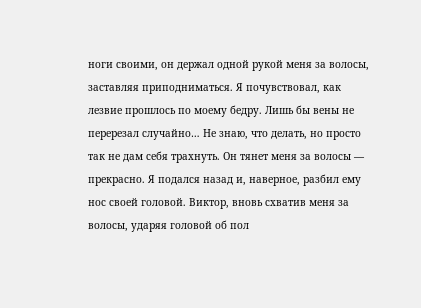ноги своими, он держал одной рукой меня за волосы, заставляя приподниматься. Я почувствовал, как лезвие прошлось по моему бедру. Лишь бы вены не перерезал случайно… Не знаю, что делать, но просто так не дам себя трахнуть. Он тянет меня за волосы — прекрасно. Я подался назад и, наверное, разбил ему нос своей головой. Виктор, вновь схватив меня за волосы, ударяя головой об пол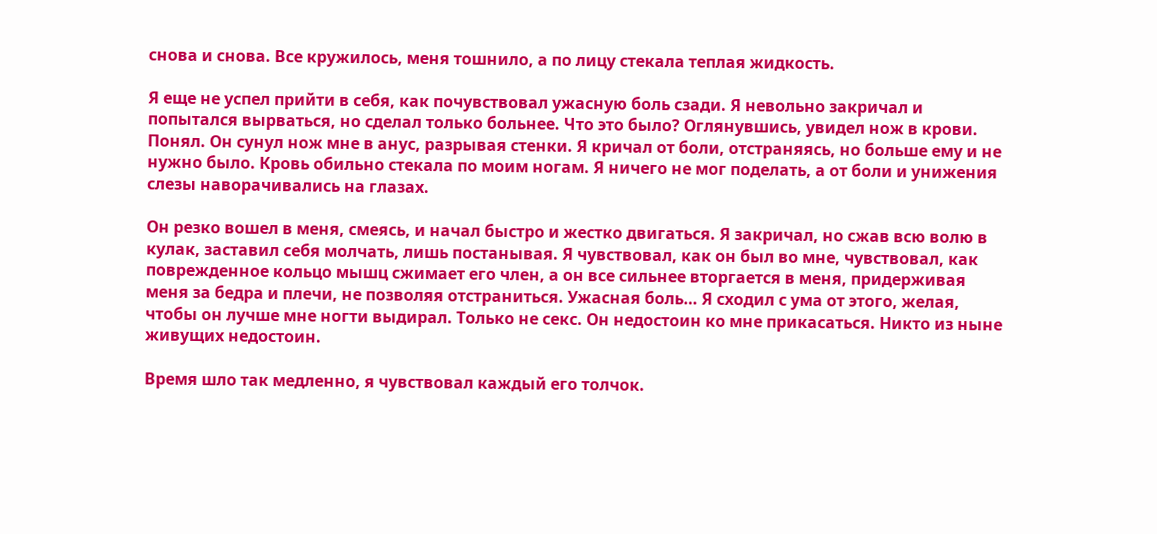снова и снова. Все кружилось, меня тошнило, а по лицу стекала теплая жидкость.

Я еще не успел прийти в себя, как почувствовал ужасную боль сзади. Я невольно закричал и попытался вырваться, но сделал только больнее. Что это было? Оглянувшись, увидел нож в крови. Понял. Он сунул нож мне в анус, разрывая стенки. Я кричал от боли, отстраняясь, но больше ему и не нужно было. Кровь обильно стекала по моим ногам. Я ничего не мог поделать, а от боли и унижения слезы наворачивались на глазах.

Он резко вошел в меня, смеясь, и начал быстро и жестко двигаться. Я закричал, но сжав всю волю в кулак, заставил себя молчать, лишь постанывая. Я чувствовал, как он был во мне, чувствовал, как поврежденное кольцо мышц сжимает его член, а он все сильнее вторгается в меня, придерживая меня за бедра и плечи, не позволяя отстраниться. Ужасная боль… Я сходил с ума от этого, желая, чтобы он лучше мне ногти выдирал. Только не секс. Он недостоин ко мне прикасаться. Никто из ныне живущих недостоин.

Время шло так медленно, я чувствовал каждый его толчок.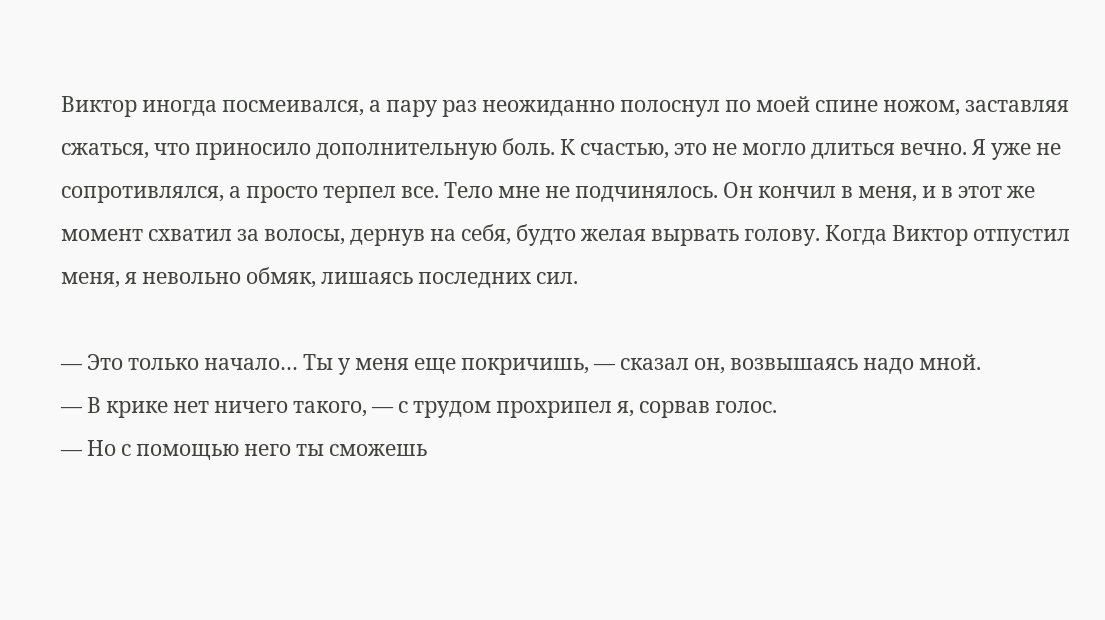Виктор иногда посмеивался, а пару раз неожиданно полоснул по моей спине ножом, заставляя сжаться, что приносило дополнительную боль. К счастью, это не могло длиться вечно. Я уже не сопротивлялся, а просто терпел все. Тело мне не подчинялось. Он кончил в меня, и в этот же момент схватил за волосы, дернув на себя, будто желая вырвать голову. Когда Виктор отпустил меня, я невольно обмяк, лишаясь последних сил.

— Это только начало… Ты у меня еще покричишь, — сказал он, возвышаясь надо мной.
— В крике нет ничего такого, — с трудом прохрипел я, сорвав голос.
— Но с помощью него ты сможешь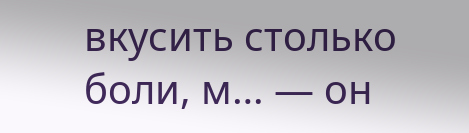вкусить столько боли, м… — он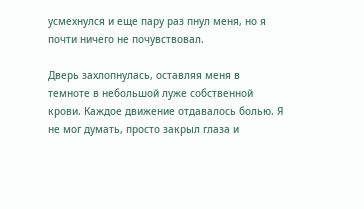усмехнулся и еще пару раз пнул меня, но я почти ничего не почувствовал.

Дверь захлопнулась, оставляя меня в темноте в небольшой луже собственной крови. Каждое движение отдавалось болью. Я не мог думать, просто закрыл глаза и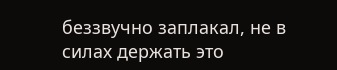беззвучно заплакал, не в силах держать это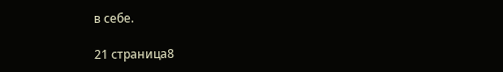в себе.

21 страница8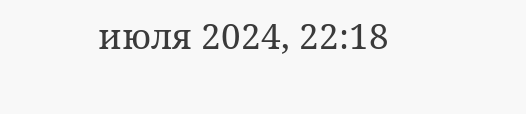июля 2024, 22:18